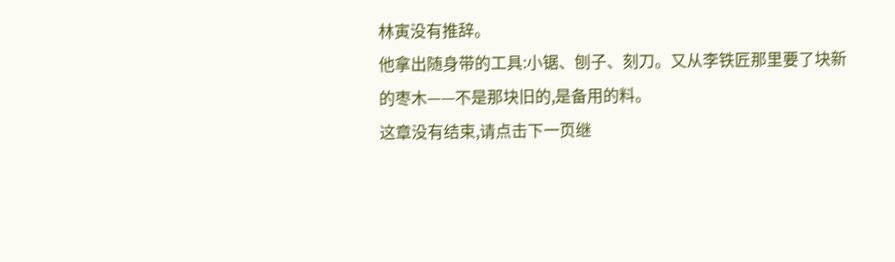林寅没有推辞。
他拿出随身带的工具:小锯、刨子、刻刀。又从李铁匠那里要了块新的枣木——不是那块旧的,是备用的料。
这章没有结束,请点击下一页继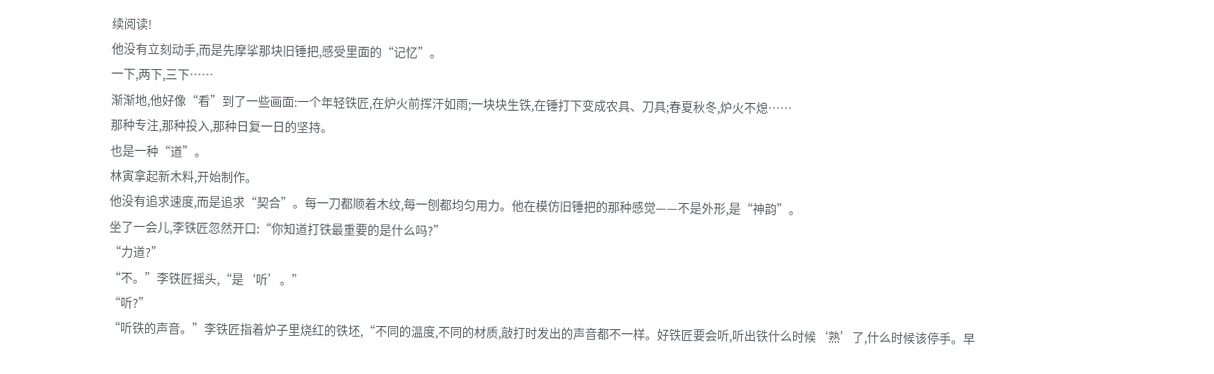续阅读!
他没有立刻动手,而是先摩挲那块旧锤把,感受里面的“记忆”。
一下,两下,三下……
渐渐地,他好像“看”到了一些画面:一个年轻铁匠,在炉火前挥汗如雨;一块块生铁,在锤打下变成农具、刀具;春夏秋冬,炉火不熄……
那种专注,那种投入,那种日复一日的坚持。
也是一种“道”。
林寅拿起新木料,开始制作。
他没有追求速度,而是追求“契合”。每一刀都顺着木纹,每一刨都均匀用力。他在模仿旧锤把的那种感觉——不是外形,是“神韵”。
坐了一会儿,李铁匠忽然开口:“你知道打铁最重要的是什么吗?”
“力道?”
“不。”李铁匠摇头,“是‘听’。”
“听?”
“听铁的声音。”李铁匠指着炉子里烧红的铁坯,“不同的温度,不同的材质,敲打时发出的声音都不一样。好铁匠要会听,听出铁什么时候‘熟’了,什么时候该停手。早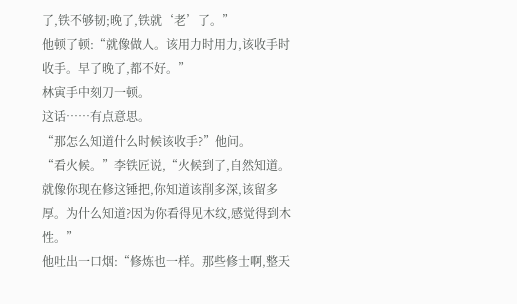了,铁不够韧;晚了,铁就‘老’了。”
他顿了顿:“就像做人。该用力时用力,该收手时收手。早了晚了,都不好。”
林寅手中刻刀一顿。
这话……有点意思。
“那怎么知道什么时候该收手?”他问。
“看火候。”李铁匠说,“火候到了,自然知道。就像你现在修这锤把,你知道该削多深,该留多厚。为什么知道?因为你看得见木纹,感觉得到木性。”
他吐出一口烟:“修炼也一样。那些修士啊,整天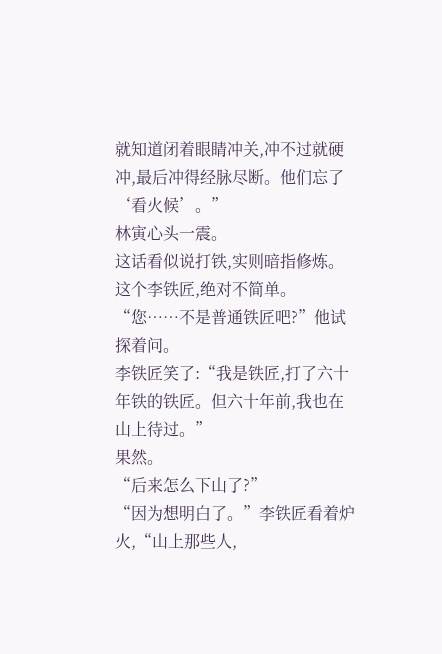就知道闭着眼睛冲关,冲不过就硬冲,最后冲得经脉尽断。他们忘了‘看火候’。”
林寅心头一震。
这话看似说打铁,实则暗指修炼。
这个李铁匠,绝对不简单。
“您……不是普通铁匠吧?”他试探着问。
李铁匠笑了:“我是铁匠,打了六十年铁的铁匠。但六十年前,我也在山上待过。”
果然。
“后来怎么下山了?”
“因为想明白了。”李铁匠看着炉火,“山上那些人,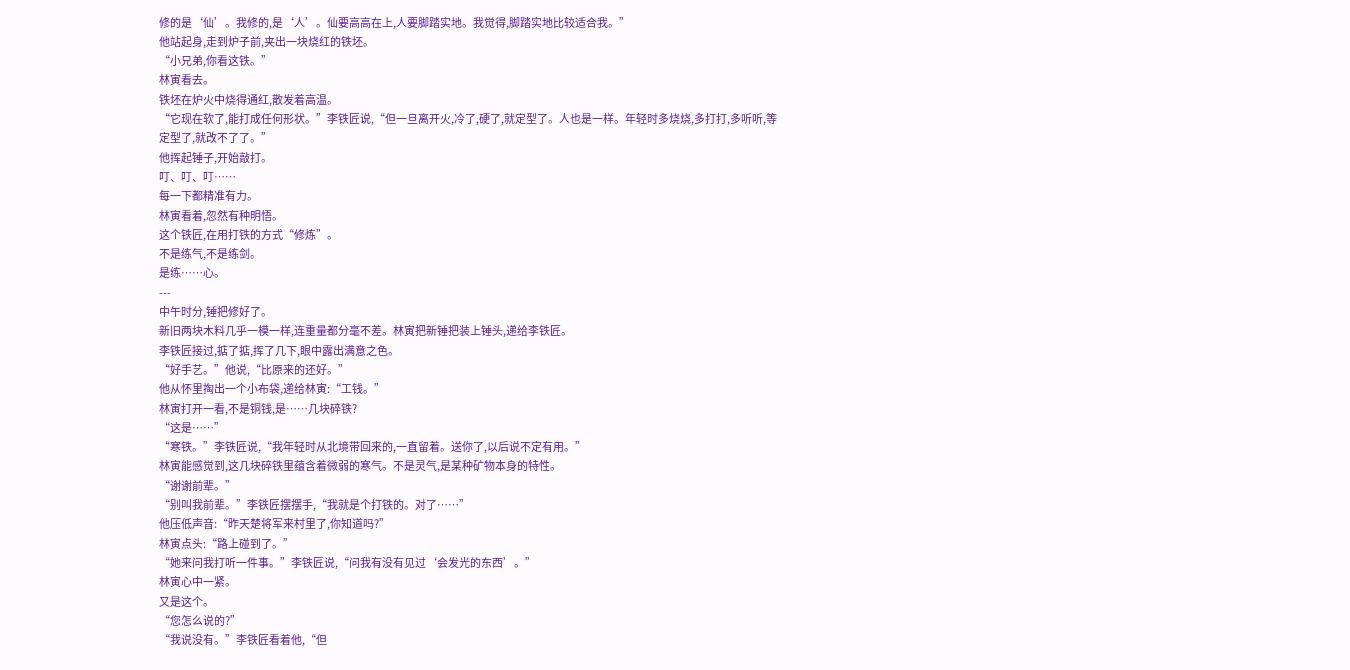修的是‘仙’。我修的,是‘人’。仙要高高在上,人要脚踏实地。我觉得,脚踏实地比较适合我。”
他站起身,走到炉子前,夹出一块烧红的铁坯。
“小兄弟,你看这铁。”
林寅看去。
铁坯在炉火中烧得通红,散发着高温。
“它现在软了,能打成任何形状。”李铁匠说,“但一旦离开火,冷了,硬了,就定型了。人也是一样。年轻时多烧烧,多打打,多听听,等定型了,就改不了了。”
他挥起锤子,开始敲打。
叮、叮、叮……
每一下都精准有力。
林寅看着,忽然有种明悟。
这个铁匠,在用打铁的方式“修炼”。
不是练气,不是练剑。
是练……心。
---
中午时分,锤把修好了。
新旧两块木料几乎一模一样,连重量都分毫不差。林寅把新锤把装上锤头,递给李铁匠。
李铁匠接过,掂了掂,挥了几下,眼中露出满意之色。
“好手艺。”他说,“比原来的还好。”
他从怀里掏出一个小布袋,递给林寅:“工钱。”
林寅打开一看,不是铜钱,是……几块碎铁?
“这是……”
“寒铁。”李铁匠说,“我年轻时从北境带回来的,一直留着。送你了,以后说不定有用。”
林寅能感觉到,这几块碎铁里蕴含着微弱的寒气。不是灵气,是某种矿物本身的特性。
“谢谢前辈。”
“别叫我前辈。”李铁匠摆摆手,“我就是个打铁的。对了……”
他压低声音:“昨天楚将军来村里了,你知道吗?”
林寅点头:“路上碰到了。”
“她来问我打听一件事。”李铁匠说,“问我有没有见过‘会发光的东西’。”
林寅心中一紧。
又是这个。
“您怎么说的?”
“我说没有。”李铁匠看着他,“但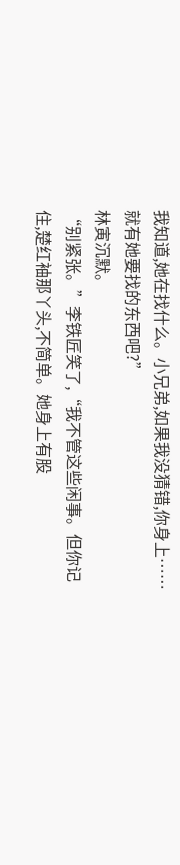我知道,她在找什么。小兄弟,如果我没猜错,你身上……就有她要找的东西吧?”
林寅沉默。
“别紧张。”李铁匠笑了,“我不管这些闲事。但你记住,楚红袖那丫头,不简单。她身上有股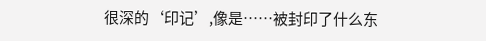很深的‘印记’,像是……被封印了什么东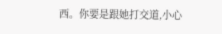西。你要是跟她打交道,小心